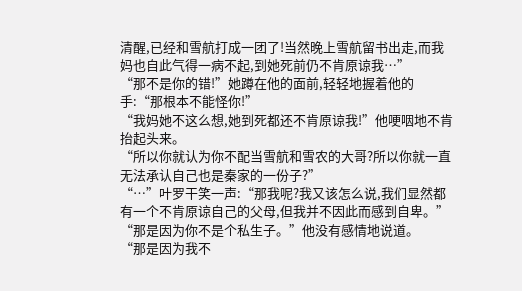清醒,已经和雪航打成一团了!当然晚上雪航留书出走,而我妈也自此气得一病不起,到她死前仍不肯原谅我…”
“那不是你的错!”她蹲在他的面前,轻轻地握着他的手:“那根本不能怪你!”
“我妈她不这么想,她到死都还不肯原谅我!”他哽咽地不肯抬起头来。
“所以你就认为你不配当雪航和雪农的大哥?所以你就一直无法承认自己也是秦家的一份子?”
“…”叶罗干笑一声:“那我呢?我又该怎么说,我们显然都有一个不肯原谅自己的父母,但我并不因此而感到自卑。”
“那是因为你不是个私生子。”他没有感情地说道。
“那是因为我不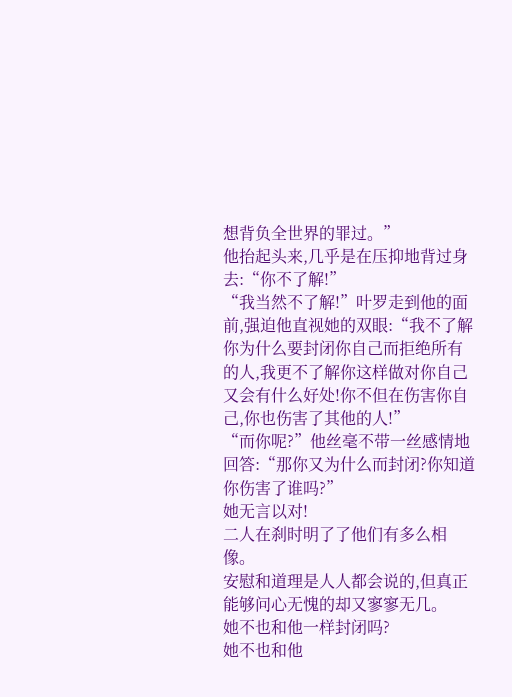想背负全世界的罪过。”
他抬起头来,几乎是在压抑地背过身去:“你不了解!”
“我当然不了解!”叶罗走到他的面前,强迫他直视她的双眼:“我不了解你为什么要封闭你自己而拒绝所有的人,我更不了解你这样做对你自己又会有什么好处!你不但在伤害你自己,你也伤害了其他的人!”
“而你呢?”他丝毫不带一丝感情地回答:“那你又为什么而封闭?你知道你伤害了谁吗?”
她无言以对!
二人在刹时明了了他们有多么相像。
安慰和道理是人人都会说的,但真正能够问心无愧的却又寥寥无几。
她不也和他一样封闭吗?
她不也和他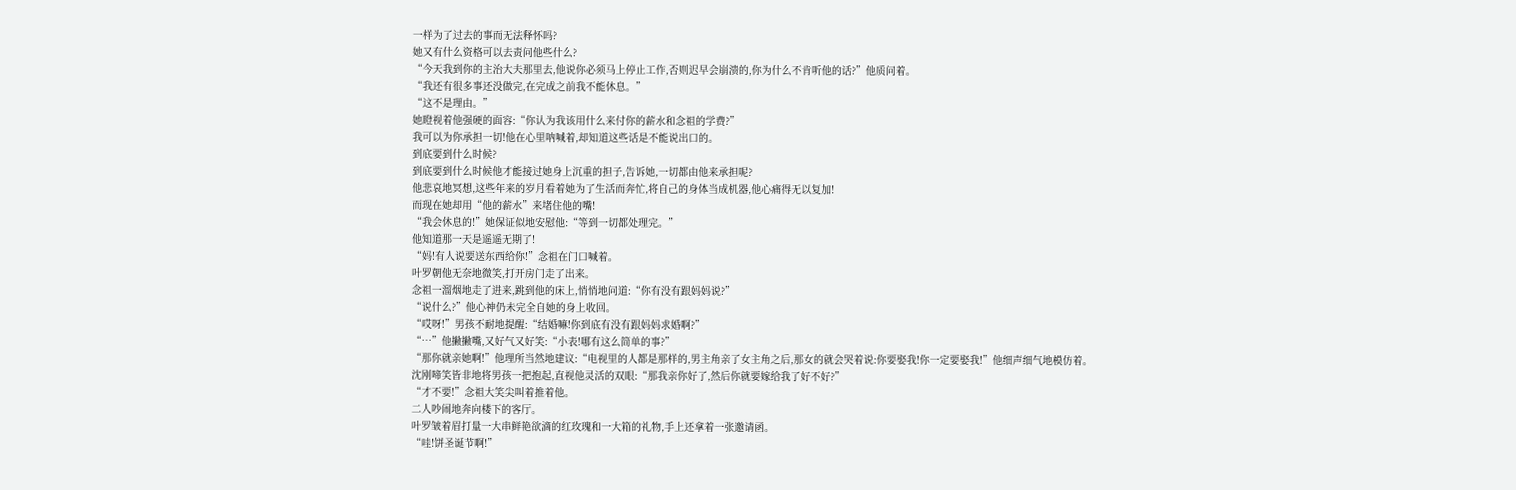一样为了过去的事而无法释怀吗?
她又有什么资格可以去责问他些什么?
“今天我到你的主治大夫那里去,他说你必须马上停止工作,否则迟早会崩溃的,你为什么不肯听他的话?”他质问着。
“我还有很多事还没做完,在完成之前我不能休息。”
“这不是理由。”
她瞪视着他强硬的面容:“你认为我该用什么来付你的薪水和念祖的学费?”
我可以为你承担一切!他在心里呐喊着,却知道这些话是不能说出口的。
到底要到什么时候?
到底要到什么时候他才能接过她身上沉重的担子,告诉她,一切都由他来承担呢?
他悲哀地冥想,这些年来的岁月看着她为了生活而奔忙,将自己的身体当成机器,他心痛得无以复加!
而现在她却用“他的薪水”来堵住他的嘴!
“我会休息的!”她保证似地安慰他:“等到一切都处理完。”
他知道那一天是遥遥无期了!
“妈!有人说要送东西给你!”念祖在门口喊着。
叶罗朝他无奈地微笑,打开房门走了出来。
念祖一溜烟地走了进来,跳到他的床上,悄悄地问道:“你有没有跟妈妈说?”
“说什么?”他心神仍未完全自她的身上收回。
“哎呀!”男孩不耐地提醒:“结婚嘛!你到底有没有跟妈妈求婚啊?”
“…”他撇撇嘴,又好气又好笑:“小表!哪有这么简单的事?”
“那你就亲她啊!”他理所当然地建议:“电视里的人都是那样的,男主角亲了女主角之后,那女的就会哭着说:你要娶我!你一定要娶我!”他细声细气地模仿着。
沈刚啼笑皆非地将男孩一把抱起,直视他灵活的双眼:“那我亲你好了,然后你就要嫁给我了好不好?”
“才不要!”念祖大笑尖叫着推着他。
二人吵闹地奔向楼下的客厅。
叶罗皱着眉打量一大串鲜艳欲滴的红玫瑰和一大箱的礼物,手上还拿着一张邀请函。
“哇!饼圣诞节啊!”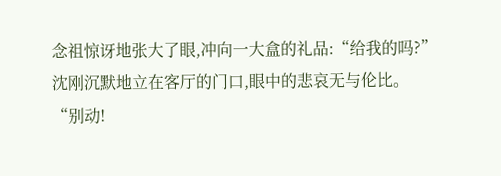念祖惊讶地张大了眼,冲向一大盒的礼品:“给我的吗?”
沈刚沉默地立在客厅的门口,眼中的悲哀无与伦比。
“别动!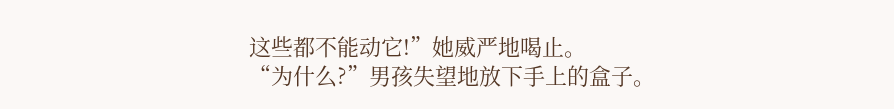这些都不能动它!”她威严地喝止。
“为什么?”男孩失望地放下手上的盒子。